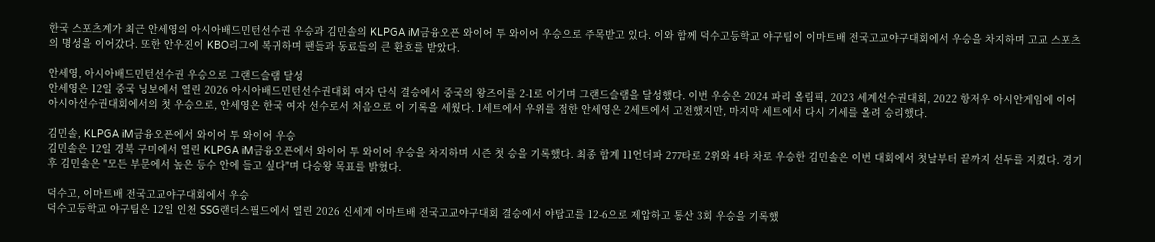한국 스포츠계가 최근 안세영의 아시아배드민턴선수권 우승과 김민솔의 KLPGA iM금융오픈 와이어 투 와이어 우승으로 주목받고 있다. 이와 함께 덕수고등학교 야구팀이 이마트배 전국고교야구대회에서 우승을 차지하며 고교 스포츠의 명성을 이어갔다. 또한 안우진이 KBO리그에 복귀하며 팬들과 동료들의 큰 환호를 받았다.

안세영, 아시아배드민턴선수권 우승으로 그랜드슬램 달성
안세영은 12일 중국 닝보에서 열린 2026 아시아배드민턴선수권대회 여자 단식 결승에서 중국의 왕즈이를 2-1로 이기며 그랜드슬램을 달성했다. 이번 우승은 2024 파리 올림픽, 2023 세계선수권대회, 2022 항저우 아시안게임에 이어 아시아선수권대회에서의 첫 우승으로, 안세영은 한국 여자 선수로서 처음으로 이 기록을 세웠다. 1세트에서 우위를 점한 안세영은 2세트에서 고전했지만, 마지막 세트에서 다시 기세를 올려 승리했다.

김민솔, KLPGA iM금융오픈에서 와이어 투 와이어 우승
김민솔은 12일 경북 구미에서 열린 KLPGA iM금융오픈에서 와이어 투 와이어 우승을 차지하며 시즌 첫 승을 기록했다. 최종 합계 11언더파 277타로 2위와 4타 차로 우승한 김민솔은 이번 대회에서 첫날부터 끝까지 선두를 지켰다. 경기 후 김민솔은 "모든 부문에서 높은 등수 안에 들고 싶다"며 다승왕 목표를 밝혔다.

덕수고, 이마트배 전국고교야구대회에서 우승
덕수고등학교 야구팀은 12일 인천 SSG랜더스필드에서 열린 2026 신세계 이마트배 전국고교야구대회 결승에서 야탑고를 12-6으로 제압하고 통산 3회 우승을 기록했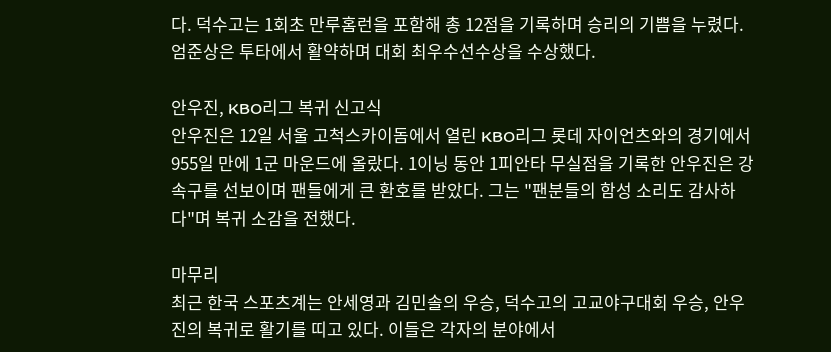다. 덕수고는 1회초 만루홈런을 포함해 총 12점을 기록하며 승리의 기쁨을 누렸다. 엄준상은 투타에서 활약하며 대회 최우수선수상을 수상했다.

안우진, KBO리그 복귀 신고식
안우진은 12일 서울 고척스카이돔에서 열린 KBO리그 롯데 자이언츠와의 경기에서 955일 만에 1군 마운드에 올랐다. 1이닝 동안 1피안타 무실점을 기록한 안우진은 강속구를 선보이며 팬들에게 큰 환호를 받았다. 그는 "팬분들의 함성 소리도 감사하다"며 복귀 소감을 전했다.

마무리
최근 한국 스포츠계는 안세영과 김민솔의 우승, 덕수고의 고교야구대회 우승, 안우진의 복귀로 활기를 띠고 있다. 이들은 각자의 분야에서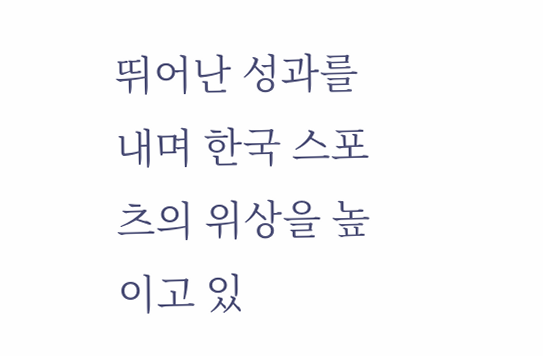뛰어난 성과를 내며 한국 스포츠의 위상을 높이고 있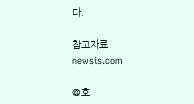다.

참고자료
newsis.com

@호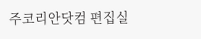주코리안닷컴 편집실